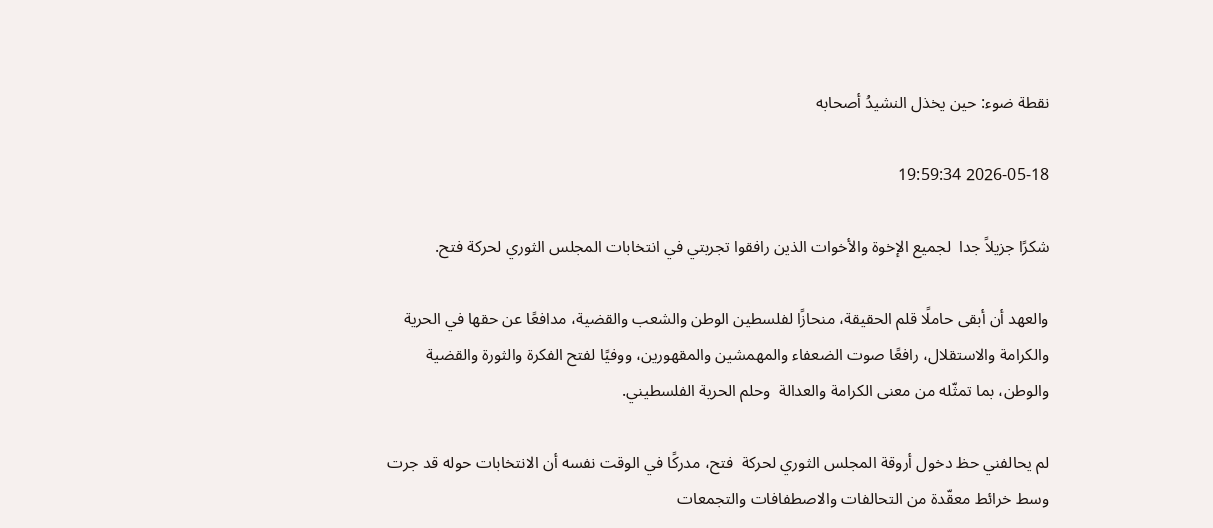نقطة ضوء: حين يخذل النشيدُ أصحابه

2026-05-18 19:59:34

شكرًا جزيلاً جدا  لجميع الإخوة والأخوات الذين رافقوا تجربتي في انتخابات المجلس الثوري لحركة فتح.

والعهد أن أبقى حاملًا قلم الحقيقة، منحازًا لفلسطين الوطن والشعب والقضية، مدافعًا عن حقها في الحرية والكرامة والاستقلال، رافعًا صوت الضعفاء والمهمشين والمقهورين، ووفيًا لفتح الفكرة والثورة والقضية والوطن، بما تمثّله من معنى الكرامة والعدالة  وحلم الحرية الفلسطيني.

لم يحالفني حظ دخول أروقة المجلس الثوري لحركة  فتح، مدركًا في الوقت نفسه أن الانتخابات حوله قد جرت وسط خرائط معقّدة من التحالفات والاصطفافات والتجمعات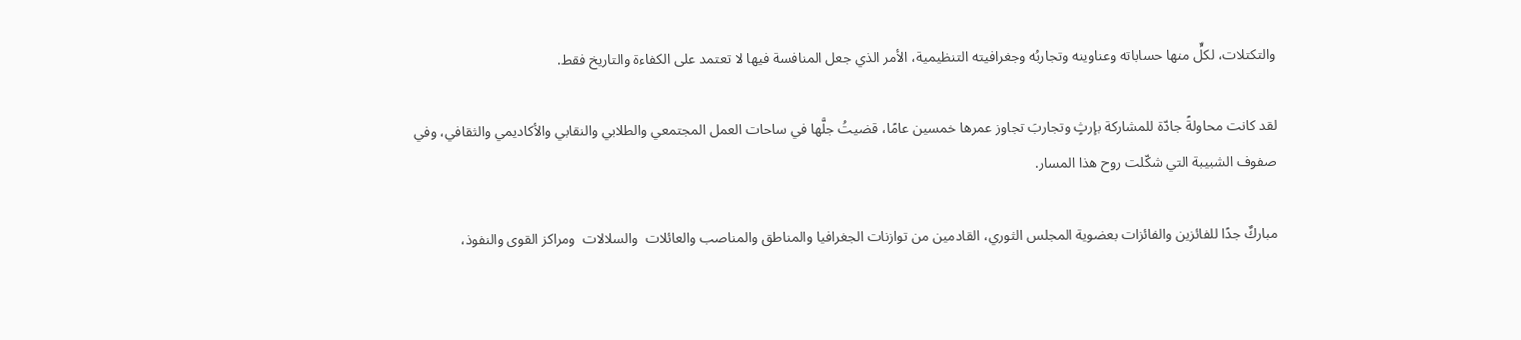والتكتلات، لكلٍّ منها حساباته وعناوينه وتجاربُه وجغرافيته التنظيمية، الأمر الذي جعل المنافسة فيها لا تعتمد على الكفاءة والتاريخ فقط.

لقد كانت محاولةً جادّة للمشاركة بإرثٍ وتجاربَ تجاوز عمرها خمسين عامًا، قضيتُ جلَّها في ساحات العمل المجتمعي والطلابي والنقابي والأكاديمي والثقافي، وفي صفوف الشبيبة التي شكّلت روح هذا المسار.

مباركٌ جدًا للفائزين والفائزات بعضوية المجلس الثوري، القادمين من توازنات الجغرافيا والمناطق والمناصب والعائلات  والسلالات  ومراكز القوى والنفوذ،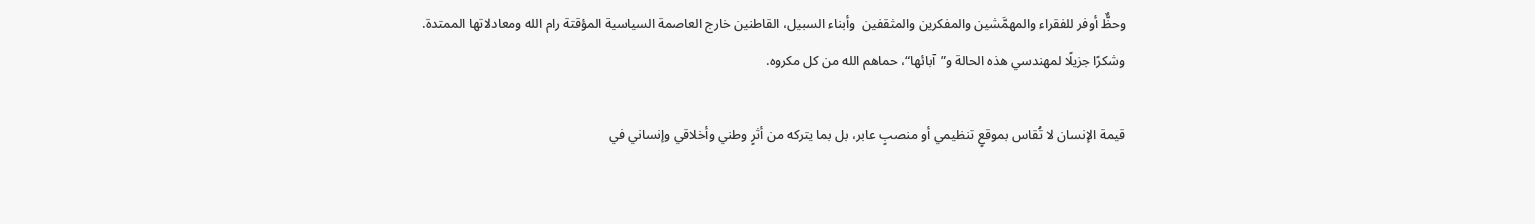وحظٌّ أوفر للفقراء والمهمَّشين والمفكرين والمثقفين  وأبناء السبيل، القاطنين خارج العاصمة السياسية المؤقتة رام الله ومعادلاتها الممتدة. وشكرًا جزيلًا لمهندسي هذه الحالة و”آبائها“، حماهم الله من كل مكروه.

قيمة الإنسان لا تُقاس بموقعٍ تنظيمي أو منصبٍ عابر، بل بما يتركه من أثرٍ وطني وأخلاقي وإنساني في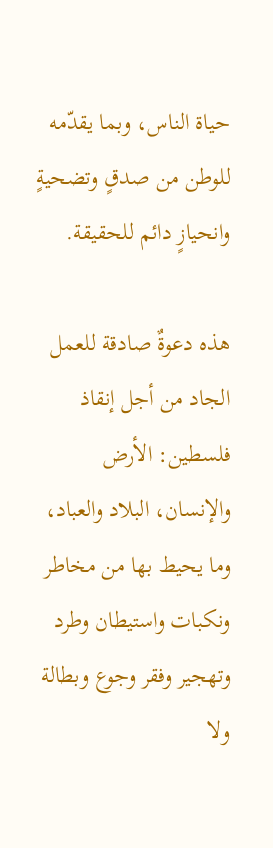حياة الناس، وبما يقدّمه للوطن من صدقٍ وتضحيةٍ وانحيازٍ دائم للحقيقة.

هذه دعوةٌ صادقة للعمل الجاد من أجل إنقاذ فلسطين: الأرض والإنسان، البلاد والعباد، وما يحيط بها من مخاطر ونكبات واستيطان وطرد وتهجير وفقر وجوع وبطالة ولا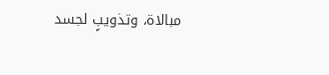مبالاة، وتذويبٍ لجسد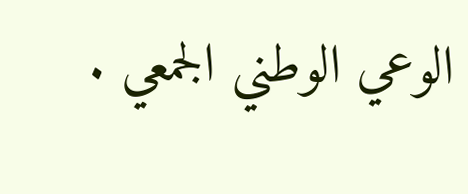الوعي الوطني الجمعي .